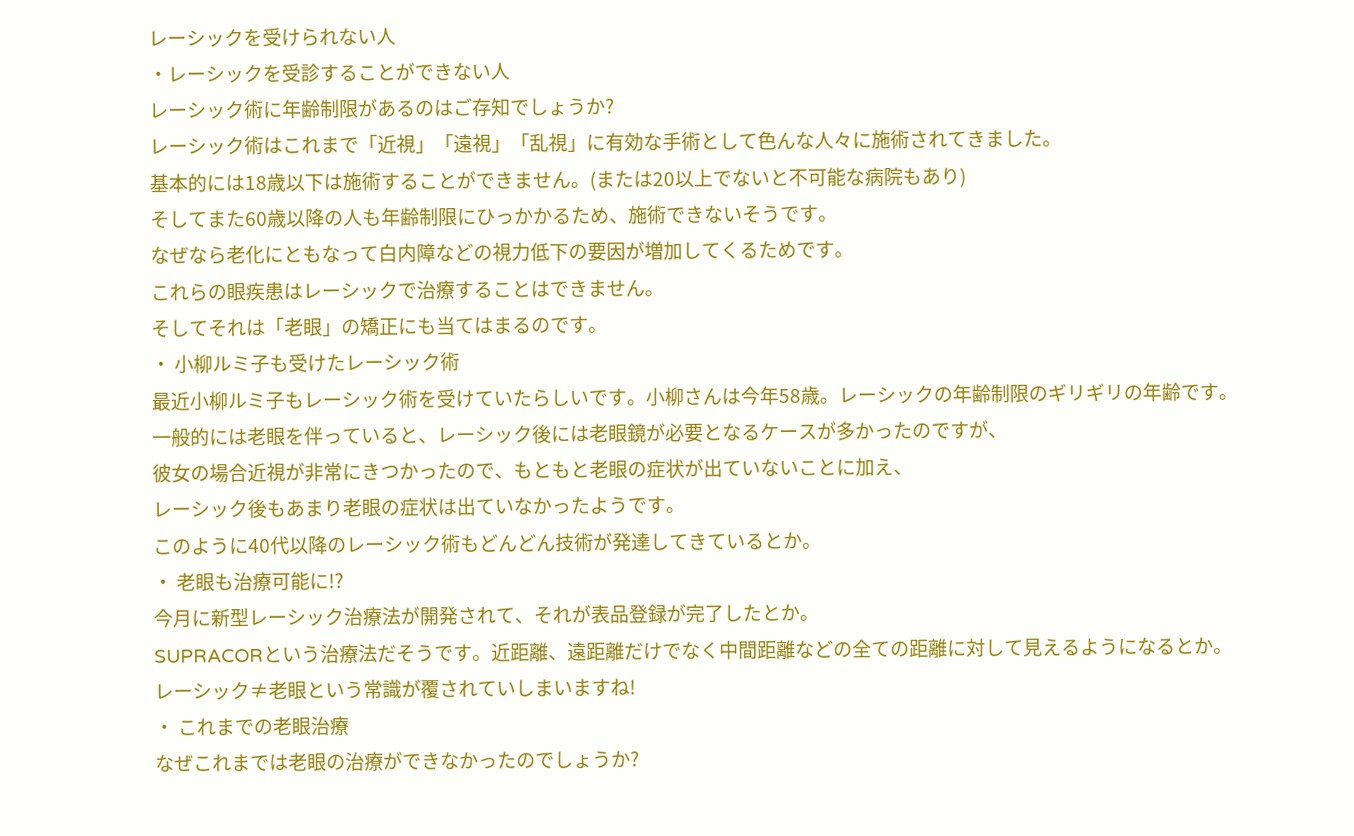レーシックを受けられない人
・レーシックを受診することができない人
レーシック術に年齢制限があるのはご存知でしょうか?
レーシック術はこれまで「近視」「遠視」「乱視」に有効な手術として色んな人々に施術されてきました。
基本的には18歳以下は施術することができません。(または20以上でないと不可能な病院もあり)
そしてまた60歳以降の人も年齢制限にひっかかるため、施術できないそうです。
なぜなら老化にともなって白内障などの視力低下の要因が増加してくるためです。
これらの眼疾患はレーシックで治療することはできません。
そしてそれは「老眼」の矯正にも当てはまるのです。
・ 小柳ルミ子も受けたレーシック術
最近小柳ルミ子もレーシック術を受けていたらしいです。小柳さんは今年58歳。レーシックの年齢制限のギリギリの年齢です。
一般的には老眼を伴っていると、レーシック後には老眼鏡が必要となるケースが多かったのですが、
彼女の場合近視が非常にきつかったので、もともと老眼の症状が出ていないことに加え、
レーシック後もあまり老眼の症状は出ていなかったようです。
このように40代以降のレーシック術もどんどん技術が発達してきているとか。
・ 老眼も治療可能に!?
今月に新型レーシック治療法が開発されて、それが表品登録が完了したとか。
SUPRACORという治療法だそうです。近距離、遠距離だけでなく中間距離などの全ての距離に対して見えるようになるとか。
レーシック≠老眼という常識が覆されていしまいますね!
・ これまでの老眼治療
なぜこれまでは老眼の治療ができなかったのでしょうか?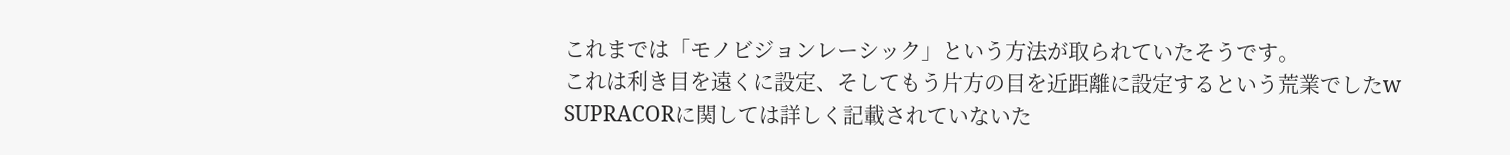これまでは「モノビジョンレーシック」という方法が取られていたそうです。
これは利き目を遠くに設定、そしてもう片方の目を近距離に設定するという荒業でしたw
SUPRACORに関しては詳しく記載されていないた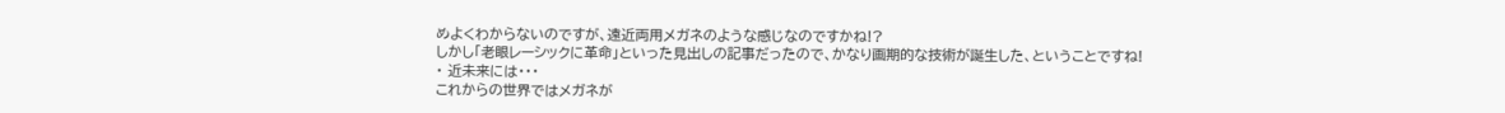めよくわからないのですが、遠近両用メガネのような感じなのですかね!?
しかし「老眼レーシックに革命」といった見出しの記事だったので、かなり画期的な技術が誕生した、ということですね!
・ 近未来には・・・
これからの世界ではメガネが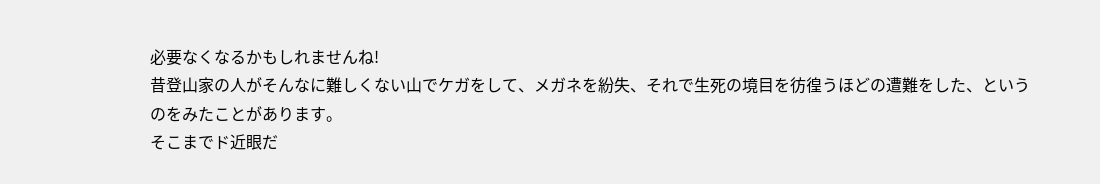必要なくなるかもしれませんね!
昔登山家の人がそんなに難しくない山でケガをして、メガネを紛失、それで生死の境目を彷徨うほどの遭難をした、というのをみたことがあります。
そこまでド近眼だ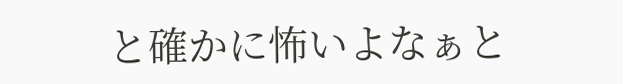と確かに怖いよなぁと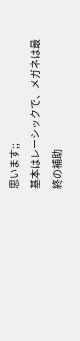思います;;
基本はレーシックで、メガネは最終の補助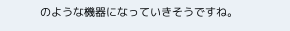のような機器になっていきそうですね。